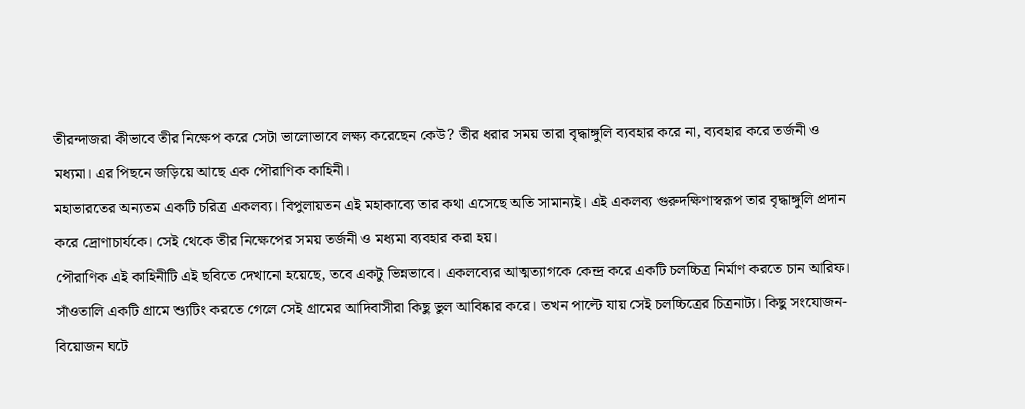তীরন্দাজরা কীভাবে তীর নিক্ষেপ করে সেটা ভালোভাবে লক্ষ্য করেছেন কেউ? তীর ধরার সময় তারা বৃদ্ধাঙ্গুলি ব্যবহার করে না, ব্যবহার করে তর্জনী ও মধ্যমা। এর পিছনে জড়িয়ে আছে এক পৌরাণিক কাহিনী।
মহাভারতের অন্যতম একটি চরিত্র একলব্য। বিপুলায়তন এই মহাকাব্যে তার কথা এসেছে অতি সামান্যই। এই একলব্য গুরুদক্ষিণাস্বরূপ তার বৃদ্ধাঙ্গুলি প্রদান করে দ্রোণাচার্যকে। সেই থেকে তীর নিক্ষেপের সময় তর্জনী ও মধ্যমা ব্যবহার করা হয়।
পৌরাণিক এই কাহিনীটি এই ছবিতে দেখানো হয়েছে, তবে একটু ভিন্নভাবে। একলব্যের আত্মত্যাগকে কেন্দ্র করে একটি চলচ্চিত্র নির্মাণ করতে চান আরিফ। সাঁওতালি একটি গ্রামে শ্যুটিং করতে গেলে সেই গ্রামের আদিবাসীরা কিছু ভুল আবিষ্কার করে। তখন পাল্টে যায় সেই চলচ্চিত্রের চিত্রনাট্য। কিছু সংযোজন-বিয়োজন ঘটে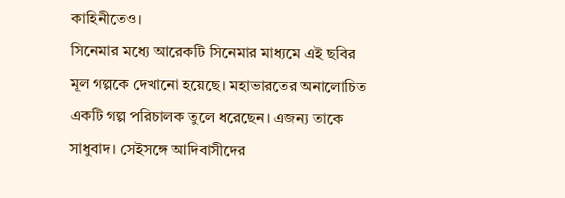কাহিনীতেও।
সিনেমার মধ্যে আরেকটি সিনেমার মাধ্যমে এই ছবির মূল গল্পকে দেখানো হয়েছে। মহাভারতের অনালোচিত একটি গল্প পরিচালক তুলে ধরেছেন। এজন্য তাকে সাধুবাদ। সেইসঙ্গে আদিবাসীদের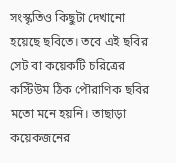সংস্কৃতিও কিছুটা দেখানো হয়েছে ছবিতে। তবে এই ছবির সেট বা কয়েকটি চরিত্রের কস্টিউম ঠিক পৌরাণিক ছবির মতো মনে হয়নি। তাছাড়া কয়েকজনের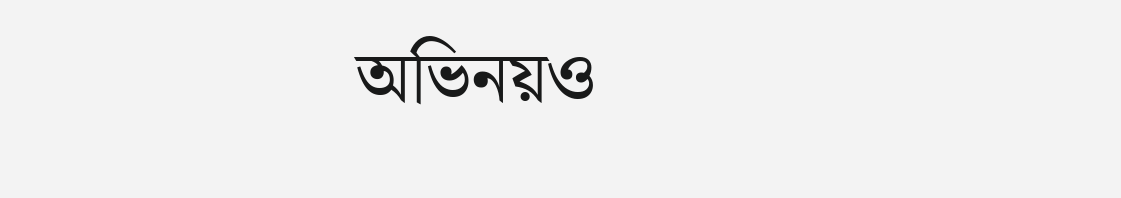অভিনয়ও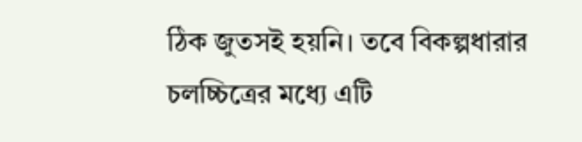ঠিক জুতসই হয়নি। তবে বিকল্পধারার চলচ্চিত্রের মধ্যে এটি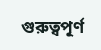গুরুত্বপূর্ণ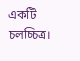একটি চলচ্চিত্র।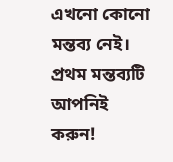এখনো কোনো মন্তব্য নেই। প্রথম মন্তব্যটি আপনিই করুন!